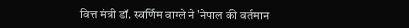वित्त मंत्री डॉ. स्वर्णिम वाग्ले ने 'नेपाल की वर्तमान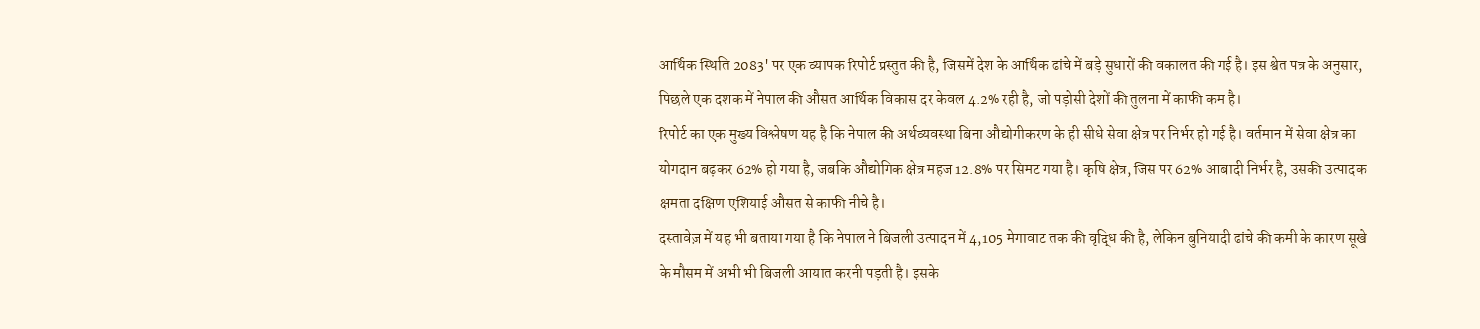आर्थिक स्थिति 2083' पर एक व्यापक रिपोर्ट प्रस्तुत की है, जिसमें देश के आर्थिक ढांचे में बड़े सुधारों की वकालत की गई है। इस श्वेत पत्र के अनुसार, पिछले एक दशक में नेपाल की औसत आर्थिक विकास दर केवल 4.2% रही है, जो पड़ोसी देशों की तुलना में काफी कम है।
रिपोर्ट का एक मुख्य विश्लेषण यह है कि नेपाल की अर्थव्यवस्था बिना औद्योगीकरण के ही सीधे सेवा क्षेत्र पर निर्भर हो गई है। वर्तमान में सेवा क्षेत्र का योगदान बढ़कर 62% हो गया है, जबकि औद्योगिक क्षेत्र महज 12.8% पर सिमट गया है। कृषि क्षेत्र, जिस पर 62% आबादी निर्भर है, उसकी उत्पादक क्षमता दक्षिण एशियाई औसत से काफी नीचे है।
दस्तावेज़ में यह भी बताया गया है कि नेपाल ने बिजली उत्पादन में 4,105 मेगावाट तक की वृद्धि की है, लेकिन बुनियादी ढांचे की कमी के कारण सूखे के मौसम में अभी भी बिजली आयात करनी पड़ती है। इसके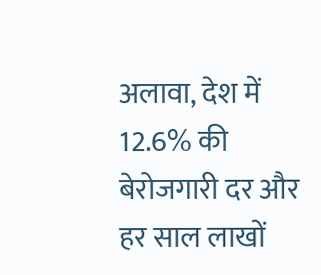अलावा, देश में 12.6% की बेरोजगारी दर और हर साल लाखों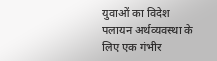युवाओं का विदेश पलायन अर्थव्यवस्था के लिए एक गंभीर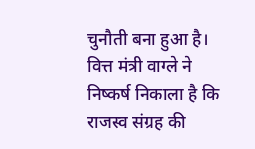चुनौती बना हुआ है।
वित्त मंत्री वाग्ले ने निष्कर्ष निकाला है कि राजस्व संग्रह की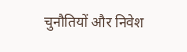चुनौतियों और निवेश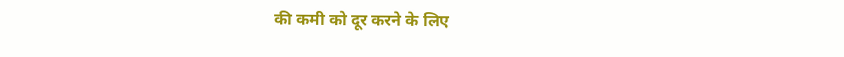की कमी को दूर करने के लिए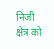निजी क्षेत्र को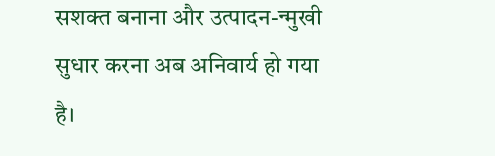सशक्त बनाना और उत्पादन-न्मुखी सुधार करना अब अनिवार्य हो गया है।